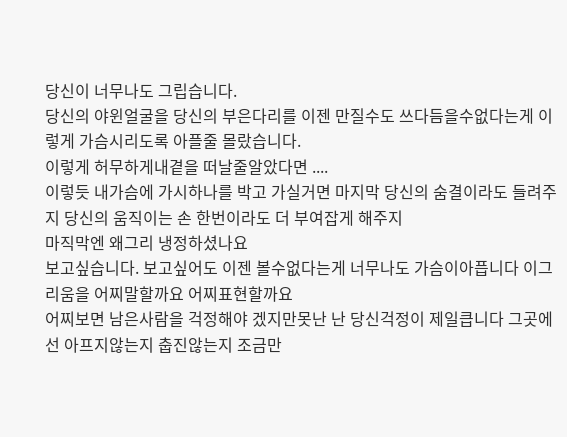당신이 너무나도 그립습니다.
당신의 야윈얼굴을 당신의 부은다리를 이젠 만질수도 쓰다듬을수없다는게 이렇게 가슴시리도록 아플줄 몰랐습니다.
이렇게 허무하게내곁을 떠날줄알았다면 ....
이렇듯 내가슴에 가시하나를 박고 가실거면 마지막 당신의 숨결이라도 들려주지 당신의 움직이는 손 한번이라도 더 부여잡게 해주지
마직막엔 왜그리 냉정하셨나요
보고싶습니다. 보고싶어도 이젠 볼수없다는게 너무나도 가슴이아픕니다 이그리움을 어찌말할까요 어찌표현할까요
어찌보면 남은사람을 걱정해야 겠지만못난 난 당신걱정이 제일큽니다 그곳에선 아프지않는지 춥진않는지 조금만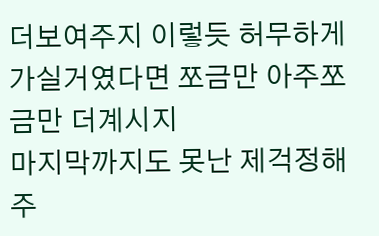더보여주지 이렇듯 허무하게 가실거였다면 쪼금만 아주쪼금만 더계시지
마지막까지도 못난 제걱정해주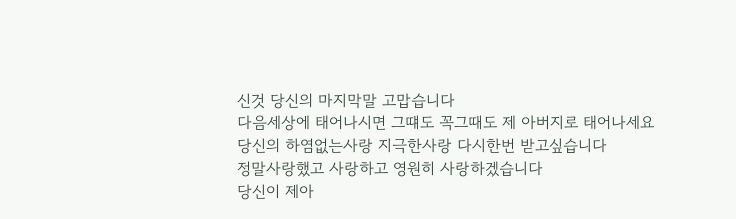신것 당신의 마지막말 고맙습니다
다음세상에 태어나시면 그떄도 꼭그때도 제 아버지로 태어나세요
당신의 하염없는사랑 지극한사랑 다시한번 받고싶습니다
정말사랑했고 사랑하고 영원히 사랑하겠습니다
당신이 제아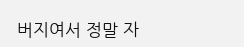버지여서 정말 자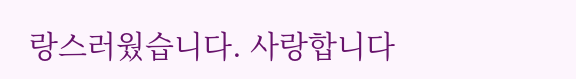랑스러웠습니다. 사랑합니다